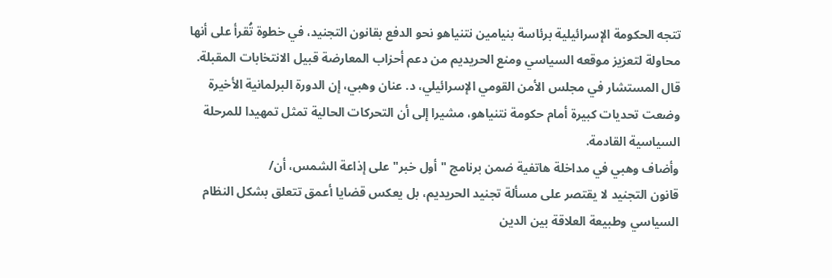تتجه الحكومة الإسرائيلية برئاسة بنيامين نتنياهو نحو الدفع بقانون التجنيد، في خطوة تُقرأ على أنها محاولة لتعزيز موقعه السياسي ومنع الحريديم من دعم أحزاب المعارضة قبيل الانتخابات المقبلة.
قال المستشار في مجلس الأمن القومي الإسرائيلي، د. عنان وهبي، إن الدورة البرلمانية الأخيرة وضعت تحديات كبيرة أمام حكومة نتنياهو، مشيرا إلى أن التحركات الحالية تمثل تمهيدا للمرحلة السياسية القادمة.
وأضاف وهبي في مداخلة هاتفية ضمن برنامج "أول خبر" على إذاعة الشمس، أن/
قانون التجنيد لا يقتصر على مسألة تجنيد الحريديم، بل يعكس قضايا أعمق تتعلق بشكل النظام السياسي وطبيعة العلاقة بين الدين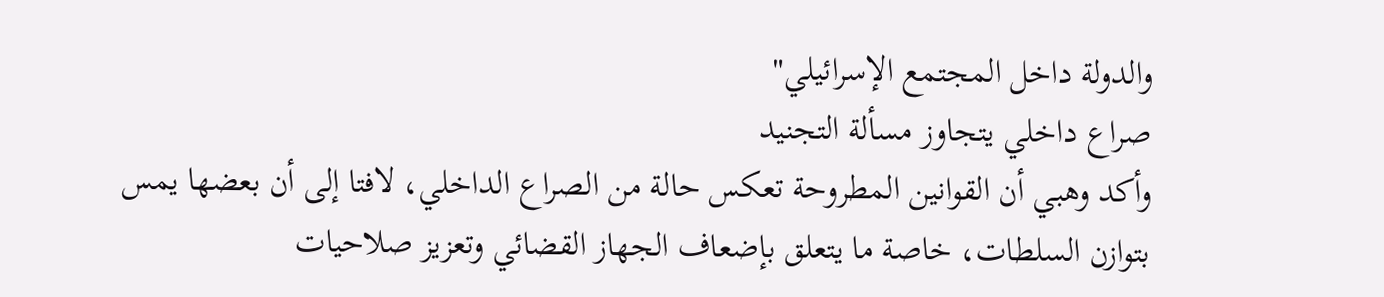والدولة داخل المجتمع الإسرائيلي"
صراع داخلي يتجاوز مسألة التجنيد
وأكد وهبي أن القوانين المطروحة تعكس حالة من الصراع الداخلي، لافتا إلى أن بعضها يمس بتوازن السلطات، خاصة ما يتعلق بإضعاف الجهاز القضائي وتعزيز صلاحيات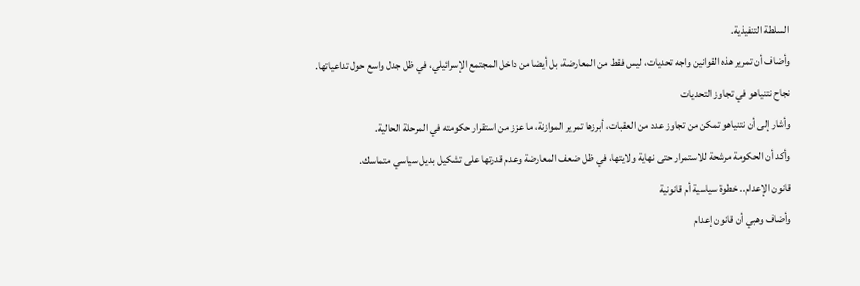السلطة التنفيذية.
وأضاف أن تمرير هذه القوانين واجه تحديات، ليس فقط من المعارضة، بل أيضا من داخل المجتمع الإسرائيلي، في ظل جدل واسع حول تداعياتها.
نجاح نتنياهو في تجاوز التحديات
وأشار إلى أن نتنياهو تمكن من تجاوز عدد من العقبات، أبرزها تمرير الموازنة، ما عزز من استقرار حكومته في المرحلة الحالية.
وأكد أن الحكومة مرشحة للاستمرار حتى نهاية ولايتها، في ظل ضعف المعارضة وعدم قدرتها على تشكيل بديل سياسي متماسك.
قانون الإعدام.. خطوة سياسية أم قانونية
وأضاف وهبي أن قانون إعدام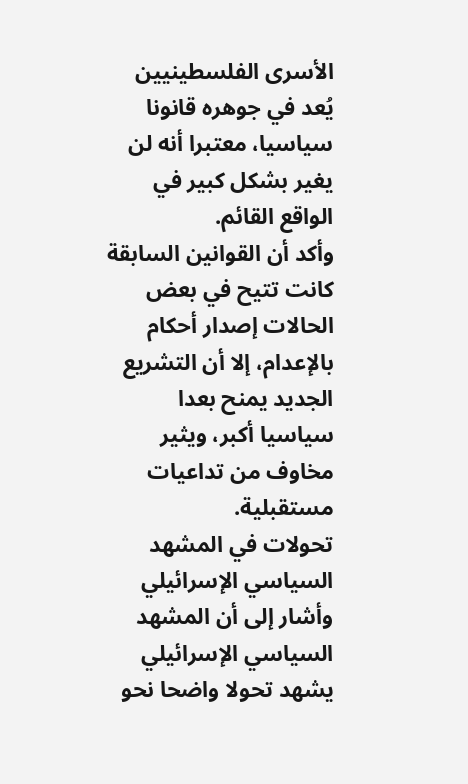الأسرى الفلسطينيين يُعد في جوهره قانونا سياسيا، معتبرا أنه لن يغير بشكل كبير في الواقع القائم.
وأكد أن القوانين السابقة كانت تتيح في بعض الحالات إصدار أحكام بالإعدام، إلا أن التشريع الجديد يمنح بعدا سياسيا أكبر، ويثير مخاوف من تداعيات مستقبلية.
تحولات في المشهد السياسي الإسرائيلي
وأشار إلى أن المشهد السياسي الإسرائيلي يشهد تحولا واضحا نحو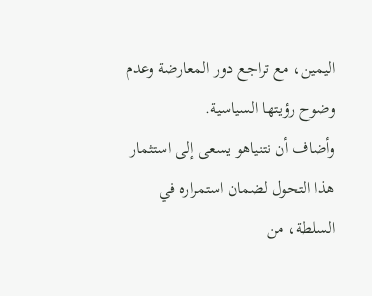اليمين، مع تراجع دور المعارضة وعدم وضوح رؤيتها السياسية.
وأضاف أن نتنياهو يسعى إلى استثمار هذا التحول لضمان استمراره في السلطة، من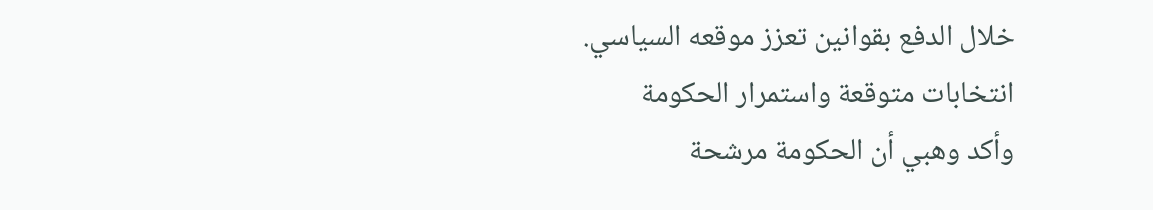خلال الدفع بقوانين تعزز موقعه السياسي.
انتخابات متوقعة واستمرار الحكومة
وأكد وهبي أن الحكومة مرشحة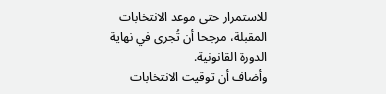للاستمرار حتى موعد الانتخابات المقبلة، مرجحا أن تُجرى في نهاية الدورة القانونية.
وأضاف أن توقيت الانتخابات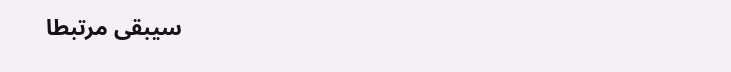سيبقى مرتبطا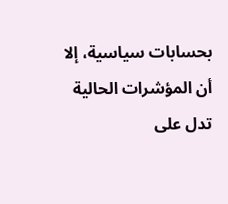بحسابات سياسية، إلا أن المؤشرات الحالية تدل على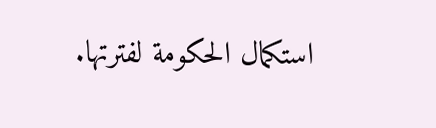استكمال الحكومة لفترتها.